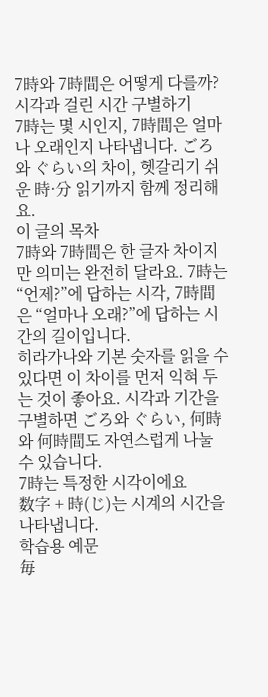7時와 7時間은 어떻게 다를까? 시각과 걸린 시간 구별하기
7時는 몇 시인지, 7時間은 얼마나 오래인지 나타냅니다. ごろ와 ぐらい의 차이, 헷갈리기 쉬운 時·分 읽기까지 함께 정리해요.
이 글의 목차
7時와 7時間은 한 글자 차이지만 의미는 완전히 달라요. 7時는 “언제?”에 답하는 시각, 7時間은 “얼마나 오래?”에 답하는 시간의 길이입니다.
히라가나와 기본 숫자를 읽을 수 있다면 이 차이를 먼저 익혀 두는 것이 좋아요. 시각과 기간을 구별하면 ごろ와 ぐらい, 何時와 何時間도 자연스럽게 나눌 수 있습니다.
7時는 특정한 시각이에요
数字 + 時(じ)는 시계의 시간을 나타냅니다.
학습용 예문
毎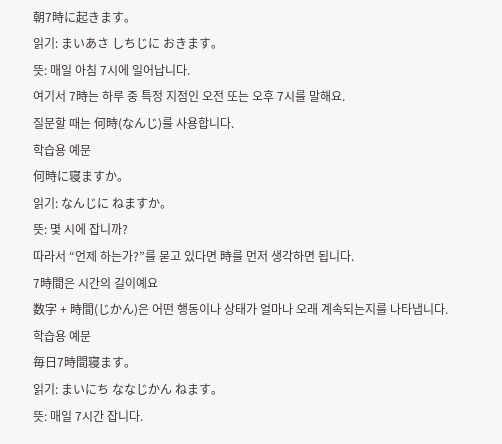朝7時に起きます。
읽기: まいあさ しちじに おきます。
뜻: 매일 아침 7시에 일어납니다.
여기서 7時는 하루 중 특정 지점인 오전 또는 오후 7시를 말해요.
질문할 때는 何時(なんじ)를 사용합니다.
학습용 예문
何時に寝ますか。
읽기: なんじに ねますか。
뜻: 몇 시에 잡니까?
따라서 “언제 하는가?”를 묻고 있다면 時를 먼저 생각하면 됩니다.
7時間은 시간의 길이예요
数字 + 時間(じかん)은 어떤 행동이나 상태가 얼마나 오래 계속되는지를 나타냅니다.
학습용 예문
毎日7時間寝ます。
읽기: まいにち ななじかん ねます。
뜻: 매일 7시간 잡니다.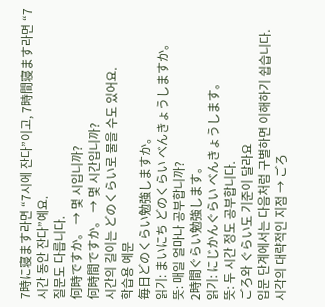7時に寝ます라면 “7시에 잔다”이고, 7時間寝ます라면 “7시간 동안 잔다”예요.
질문도 다릅니다.
何時ですか。 → 몇 시입니까?
何時間ですか。 → 몇 시간입니까?
시간의 길이는 どのくらい로 물을 수도 있어요.
학습용 예문
毎日どのくらい勉強しますか。
읽기: まいにち どのくらい べんきょうしますか。
뜻: 매일 얼마나 공부합니까?
2時間ぐらい勉強します。
읽기: にじかんぐらい べんきょうします。
뜻: 두 시간 정도 공부합니다.
ごろ와 ぐらい도 기준이 달라요
입문 단계에서는 다음처럼 구별하면 이해하기 쉽습니다.
시각의 대략적인 지점 → ごろ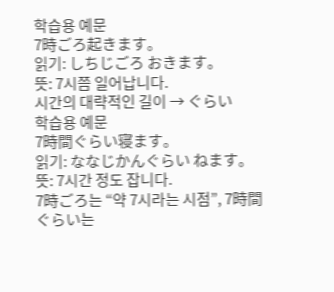학습용 예문
7時ごろ起きます。
읽기: しちじごろ おきます。
뜻: 7시쯤 일어납니다.
시간의 대략적인 길이 → ぐらい
학습용 예문
7時間ぐらい寝ます。
읽기: ななじかんぐらい ねます。
뜻: 7시간 정도 잡니다.
7時ごろ는 “약 7시라는 시점”, 7時間ぐらい는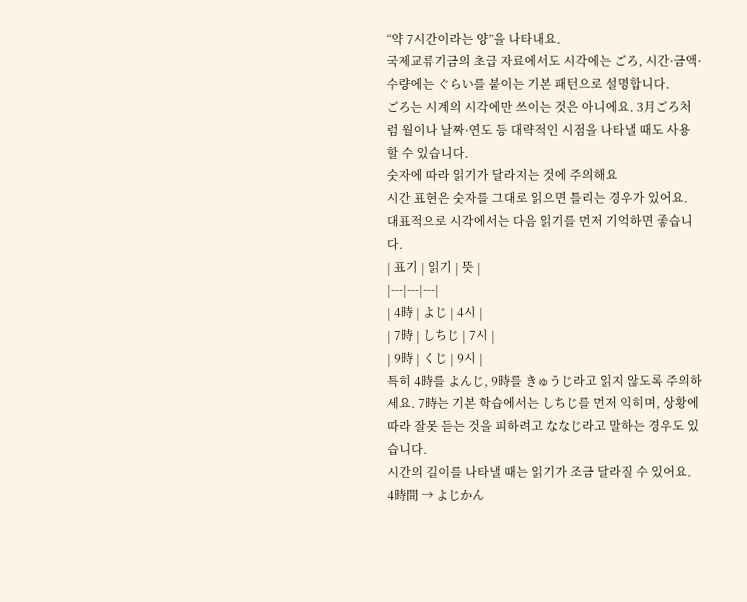“약 7시간이라는 양”을 나타내요.
국제교류기금의 초급 자료에서도 시각에는 ごろ, 시간·금액·수량에는 ぐらい를 붙이는 기본 패턴으로 설명합니다.
ごろ는 시계의 시각에만 쓰이는 것은 아니에요. 3月ごろ처럼 월이나 날짜·연도 등 대략적인 시점을 나타낼 때도 사용할 수 있습니다.
숫자에 따라 읽기가 달라지는 것에 주의해요
시간 표현은 숫자를 그대로 읽으면 틀리는 경우가 있어요.
대표적으로 시각에서는 다음 읽기를 먼저 기억하면 좋습니다.
| 표기 | 읽기 | 뜻 |
|---|---|---|
| 4時 | よじ | 4시 |
| 7時 | しちじ | 7시 |
| 9時 | くじ | 9시 |
특히 4時를 よんじ, 9時를 きゅうじ라고 읽지 않도록 주의하세요. 7時는 기본 학습에서는 しちじ를 먼저 익히며, 상황에 따라 잘못 듣는 것을 피하려고 ななじ라고 말하는 경우도 있습니다.
시간의 길이를 나타낼 때는 읽기가 조금 달라질 수 있어요.
4時間 → よじかん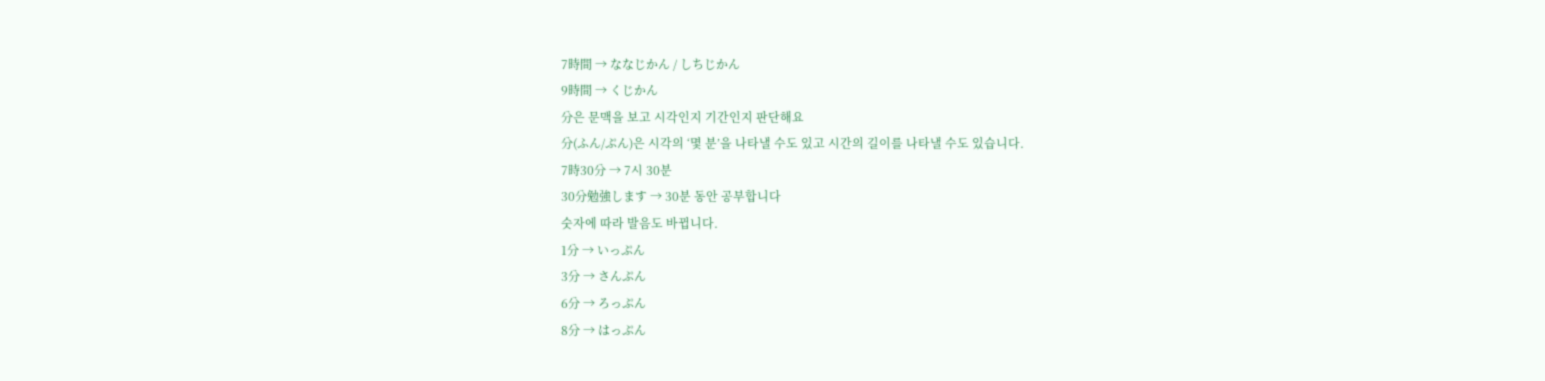7時間 → ななじかん / しちじかん
9時間 → くじかん
分은 문맥을 보고 시각인지 기간인지 판단해요
分(ふん/ぷん)은 시각의 ‘몇 분’을 나타낼 수도 있고 시간의 길이를 나타낼 수도 있습니다.
7時30分 → 7시 30분
30分勉強します → 30분 동안 공부합니다
숫자에 따라 발음도 바뀝니다.
1分 → いっぷん
3分 → さんぷん
6分 → ろっぷん
8分 → はっぷん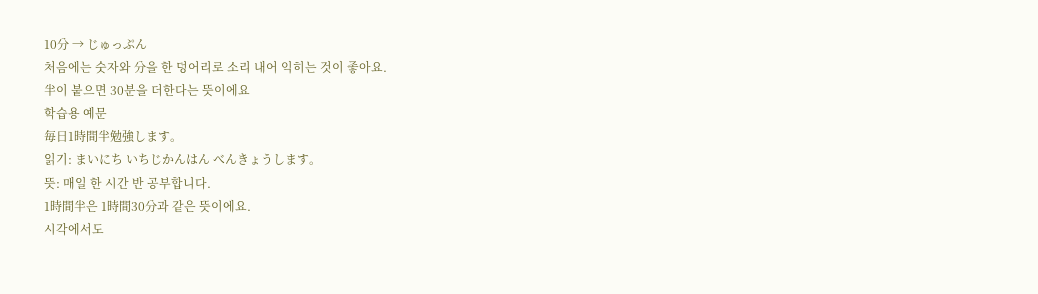10分 → じゅっぷん
처음에는 숫자와 分을 한 덩어리로 소리 내어 익히는 것이 좋아요.
半이 붙으면 30분을 더한다는 뜻이에요
학습용 예문
毎日1時間半勉強します。
읽기: まいにち いちじかんはん べんきょうします。
뜻: 매일 한 시간 반 공부합니다.
1時間半은 1時間30分과 같은 뜻이에요.
시각에서도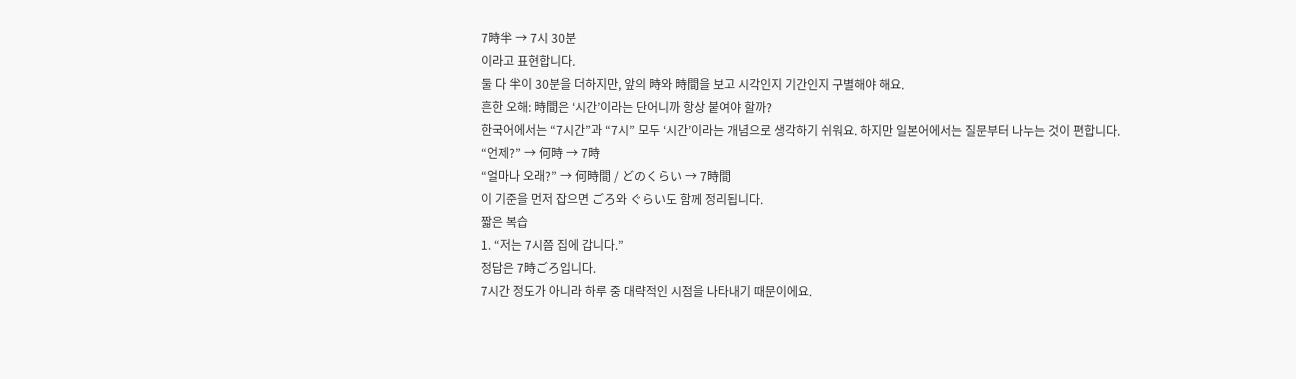7時半 → 7시 30분
이라고 표현합니다.
둘 다 半이 30분을 더하지만, 앞의 時와 時間을 보고 시각인지 기간인지 구별해야 해요.
흔한 오해: 時間은 ‘시간’이라는 단어니까 항상 붙여야 할까?
한국어에서는 “7시간”과 “7시” 모두 ‘시간’이라는 개념으로 생각하기 쉬워요. 하지만 일본어에서는 질문부터 나누는 것이 편합니다.
“언제?” → 何時 → 7時
“얼마나 오래?” → 何時間 / どのくらい → 7時間
이 기준을 먼저 잡으면 ごろ와 ぐらい도 함께 정리됩니다.
짧은 복습
1. “저는 7시쯤 집에 갑니다.”
정답은 7時ごろ입니다.
7시간 정도가 아니라 하루 중 대략적인 시점을 나타내기 때문이에요.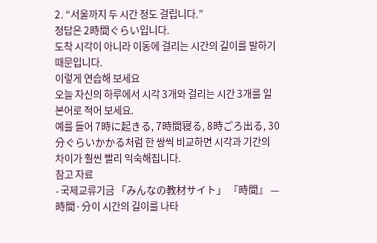2. “서울까지 두 시간 정도 걸립니다.”
정답은 2時間ぐらい입니다.
도착 시각이 아니라 이동에 걸리는 시간의 길이를 말하기 때문입니다.
이렇게 연습해 보세요
오늘 자신의 하루에서 시각 3개와 걸리는 시간 3개를 일본어로 적어 보세요.
예를 들어 7時に起きる, 7時間寝る, 8時ごろ出る, 30分ぐらいかかる처럼 한 쌍씩 비교하면 시각과 기간의 차이가 훨씬 빨리 익숙해집니다.
참고 자료
- 국제교류기금 「みんなの教材サイト」 『時間』 — 時間·分이 시간의 길이를 나타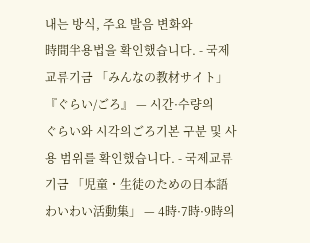내는 방식, 주요 발음 변화와
時間半용법을 확인했습니다. - 국제교류기금 「みんなの教材サイト」 『ぐらい/ごろ』 — 시간·수량의
ぐらい와 시각의ごろ기본 구분 및 사용 범위를 확인했습니다. - 국제교류기금 「児童・生徒のための日本語わいわい活動集」 — 4時·7時·9時의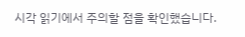시각 읽기에서 주의할 점을 확인했습니다.